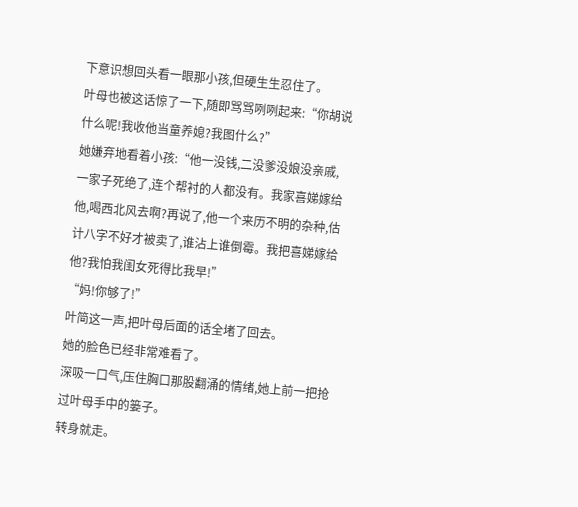下意识想回头看一眼那小孩,但硬生生忍住了。
叶母也被这话惊了一下,随即骂骂咧咧起来:“你胡说什么呢!我收他当童养媳?我图什么?”
她嫌弃地看着小孩:“他一没钱,二没爹没娘没亲戚,一家子死绝了,连个帮衬的人都没有。我家喜娣嫁给他,喝西北风去啊?再说了,他一个来历不明的杂种,估计八字不好才被卖了,谁沾上谁倒霉。我把喜娣嫁给他?我怕我闺女死得比我早!”
“妈!你够了!”
叶简这一声,把叶母后面的话全堵了回去。
她的脸色已经非常难看了。
深吸一口气,压住胸口那股翻涌的情绪,她上前一把抢过叶母手中的篓子。
转身就走。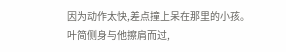因为动作太快,差点撞上呆在那里的小孩。
叶简侧身与他擦肩而过,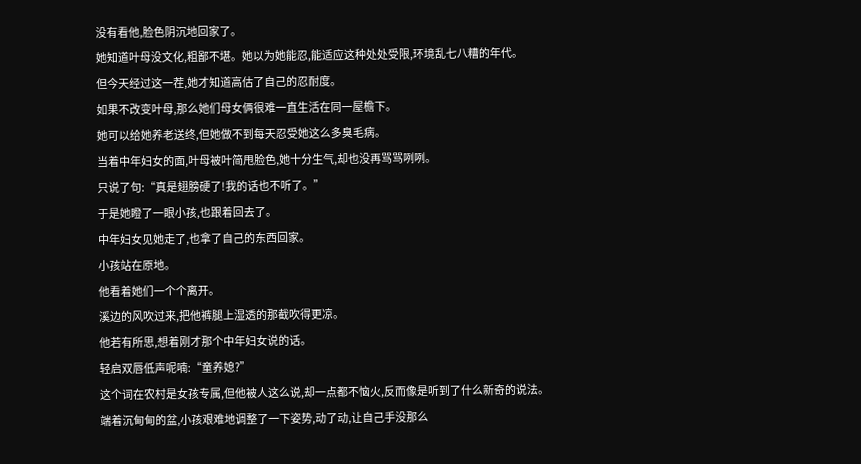没有看他,脸色阴沉地回家了。
她知道叶母没文化,粗鄙不堪。她以为她能忍,能适应这种处处受限,环境乱七八糟的年代。
但今天经过这一茬,她才知道高估了自己的忍耐度。
如果不改变叶母,那么她们母女俩很难一直生活在同一屋檐下。
她可以给她养老送终,但她做不到每天忍受她这么多臭毛病。
当着中年妇女的面,叶母被叶简甩脸色,她十分生气,却也没再骂骂咧咧。
只说了句:“真是翅膀硬了!我的话也不听了。”
于是她瞪了一眼小孩,也跟着回去了。
中年妇女见她走了,也拿了自己的东西回家。
小孩站在原地。
他看着她们一个个离开。
溪边的风吹过来,把他裤腿上湿透的那截吹得更凉。
他若有所思,想着刚才那个中年妇女说的话。
轻启双唇低声呢喃:“童养媳?”
这个词在农村是女孩专属,但他被人这么说,却一点都不恼火,反而像是听到了什么新奇的说法。
端着沉甸甸的盆,小孩艰难地调整了一下姿势,动了动,让自己手没那么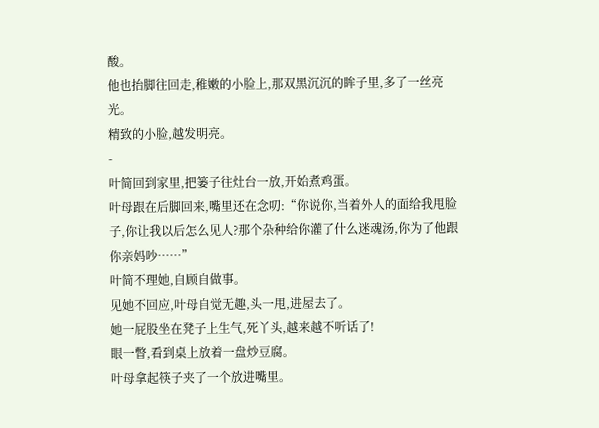酸。
他也抬脚往回走,稚嫩的小脸上,那双黑沉沉的眸子里,多了一丝亮光。
精致的小脸,越发明亮。
-
叶简回到家里,把篓子往灶台一放,开始煮鸡蛋。
叶母跟在后脚回来,嘴里还在念叨:“你说你,当着外人的面给我甩脸子,你让我以后怎么见人?那个杂种给你灌了什么迷魂汤,你为了他跟你亲妈吵……”
叶简不理她,自顾自做事。
见她不回应,叶母自觉无趣,头一甩,进屋去了。
她一屁股坐在凳子上生气,死丫头,越来越不听话了!
眼一瞥,看到桌上放着一盘炒豆腐。
叶母拿起筷子夹了一个放进嘴里。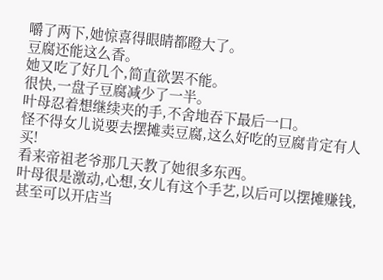嚼了两下,她惊喜得眼睛都瞪大了。
豆腐还能这么香。
她又吃了好几个,简直欲罢不能。
很快,一盘子豆腐减少了一半。
叶母忍着想继续夹的手,不舍地吞下最后一口。
怪不得女儿说要去摆摊卖豆腐,这么好吃的豆腐肯定有人买!
看来帝祖老爷那几天教了她很多东西。
叶母很是激动,心想,女儿有这个手艺,以后可以摆摊赚钱,甚至可以开店当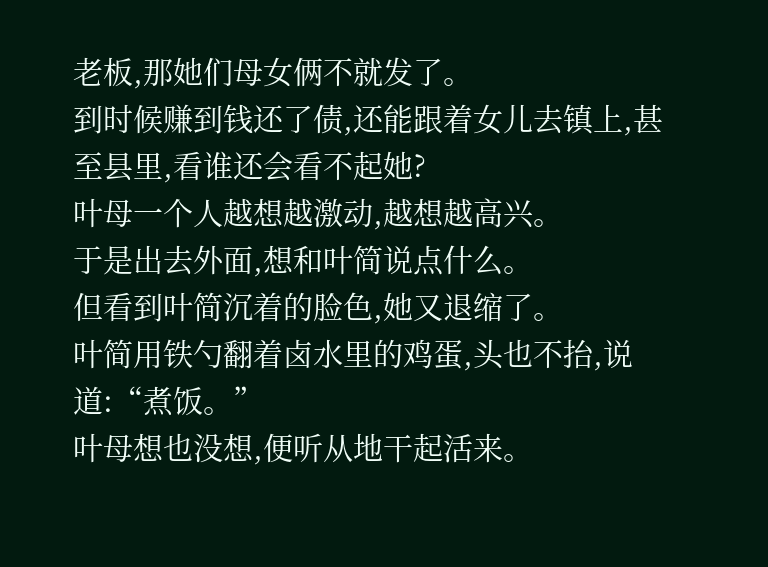老板,那她们母女俩不就发了。
到时候赚到钱还了债,还能跟着女儿去镇上,甚至县里,看谁还会看不起她?
叶母一个人越想越激动,越想越高兴。
于是出去外面,想和叶简说点什么。
但看到叶简沉着的脸色,她又退缩了。
叶简用铁勺翻着卤水里的鸡蛋,头也不抬,说道:“煮饭。”
叶母想也没想,便听从地干起活来。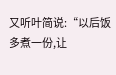又听叶简说:“以后饭多煮一份,让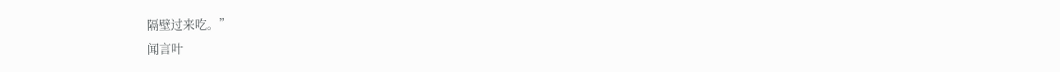隔壁过来吃。”
闻言叶